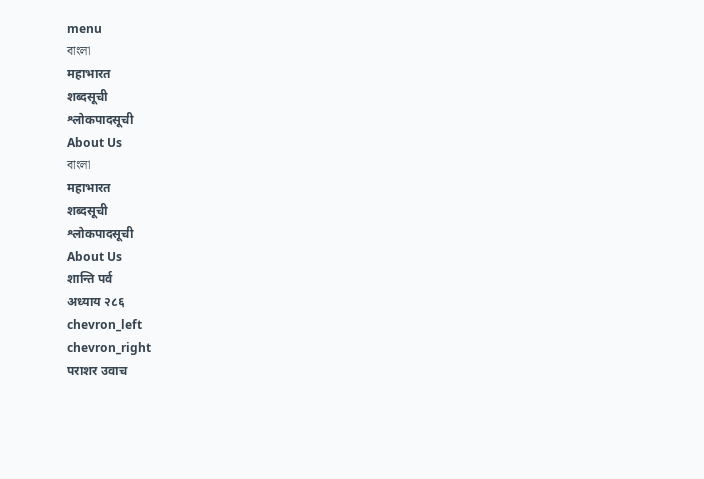menu
বাংলা
महाभारत
शब्दसूची
श्लोकपादसूची
About Us
বাংলা
महाभारत
शब्दसूची
श्लोकपादसूची
About Us
शान्ति पर्व
अध्याय २८६
chevron_left
chevron_right
पराशर उवाच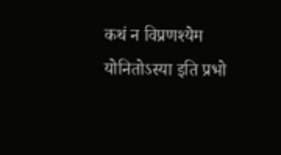कथं न विप्रणश्येम योनितोऽस्या इति प्रभो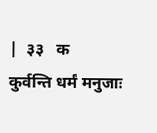|  ३३   क
कुर्वन्ति धर्मं मनुजाः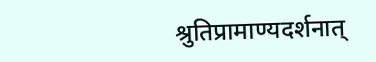श्रुतिप्रामाण्यदर्शनात्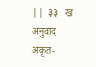||  ३३   ख
अनुवाद
अकृत-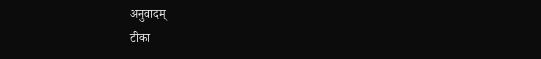अनुवादम्
टीका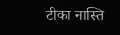टीका नास्ति